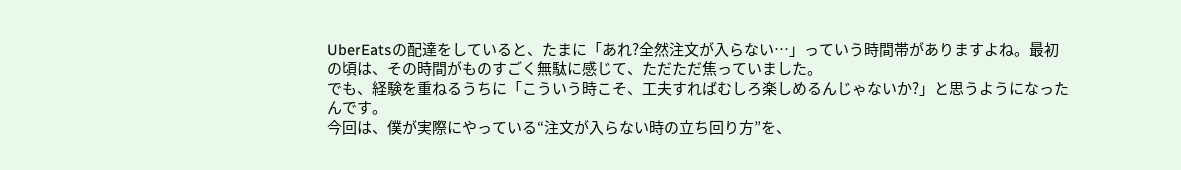UberEatsの配達をしていると、たまに「あれ?全然注文が入らない…」っていう時間帯がありますよね。最初の頃は、その時間がものすごく無駄に感じて、ただただ焦っていました。
でも、経験を重ねるうちに「こういう時こそ、工夫すればむしろ楽しめるんじゃないか?」と思うようになったんです。
今回は、僕が実際にやっている“注文が入らない時の立ち回り方”を、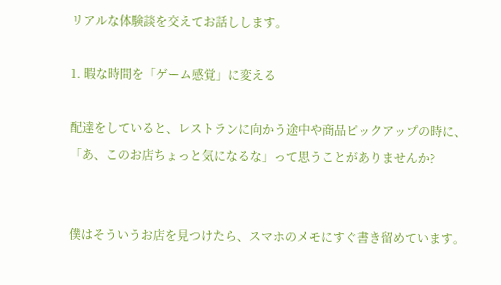リアルな体験談を交えてお話しします。

1. 暇な時間を「ゲーム感覚」に変える

配達をしていると、レストランに向かう途中や商品ピックアップの時に、「あ、このお店ちょっと気になるな」って思うことがありませんか?


僕はそういうお店を見つけたら、スマホのメモにすぐ書き留めています。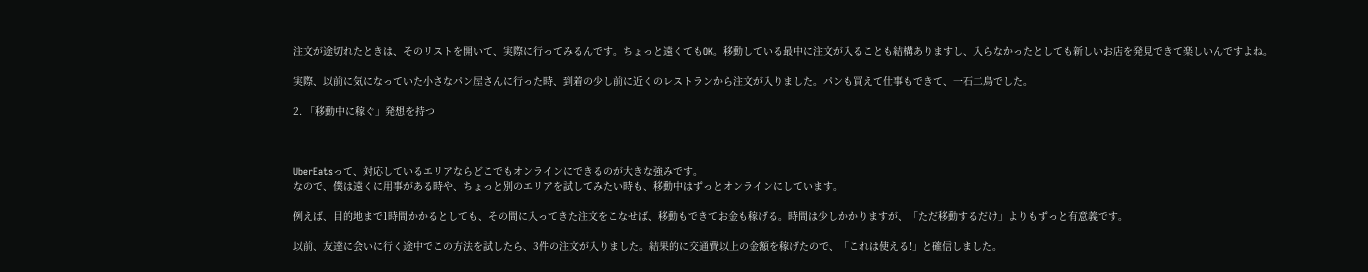注文が途切れたときは、そのリストを開いて、実際に行ってみるんです。ちょっと遠くてもOK。移動している最中に注文が入ることも結構ありますし、入らなかったとしても新しいお店を発見できて楽しいんですよね。

実際、以前に気になっていた小さなパン屋さんに行った時、到着の少し前に近くのレストランから注文が入りました。パンも買えて仕事もできて、一石二鳥でした。

2. 「移動中に稼ぐ」発想を持つ



UberEatsって、対応しているエリアならどこでもオンラインにできるのが大きな強みです。
なので、僕は遠くに用事がある時や、ちょっと別のエリアを試してみたい時も、移動中はずっとオンラインにしています。

例えば、目的地まで1時間かかるとしても、その間に入ってきた注文をこなせば、移動もできてお金も稼げる。時間は少しかかりますが、「ただ移動するだけ」よりもずっと有意義です。

以前、友達に会いに行く途中でこの方法を試したら、3件の注文が入りました。結果的に交通費以上の金額を稼げたので、「これは使える!」と確信しました。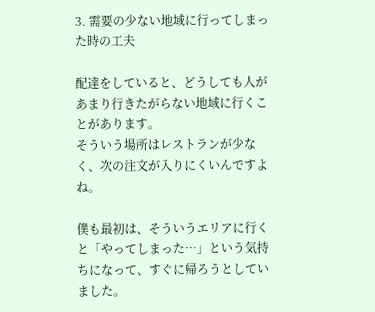3. 需要の少ない地域に行ってしまった時の工夫

配達をしていると、どうしても人があまり行きたがらない地域に行くことがあります。
そういう場所はレストランが少なく、次の注文が入りにくいんですよね。

僕も最初は、そういうエリアに行くと「やってしまった…」という気持ちになって、すぐに帰ろうとしていました。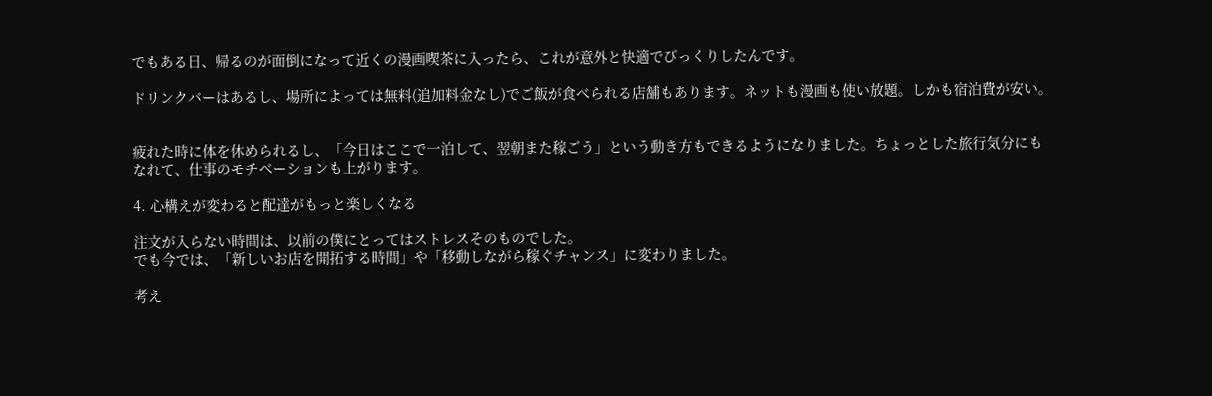でもある日、帰るのが面倒になって近くの漫画喫茶に入ったら、これが意外と快適でびっくりしたんです。

ドリンクバーはあるし、場所によっては無料(追加料金なし)でご飯が食べられる店舗もあります。ネットも漫画も使い放題。しかも宿泊費が安い。


疲れた時に体を休められるし、「今日はここで一泊して、翌朝また稼ごう」という動き方もできるようになりました。ちょっとした旅行気分にもなれて、仕事のモチベーションも上がります。

4. 心構えが変わると配達がもっと楽しくなる

注文が入らない時間は、以前の僕にとってはストレスそのものでした。
でも今では、「新しいお店を開拓する時間」や「移動しながら稼ぐチャンス」に変わりました。

考え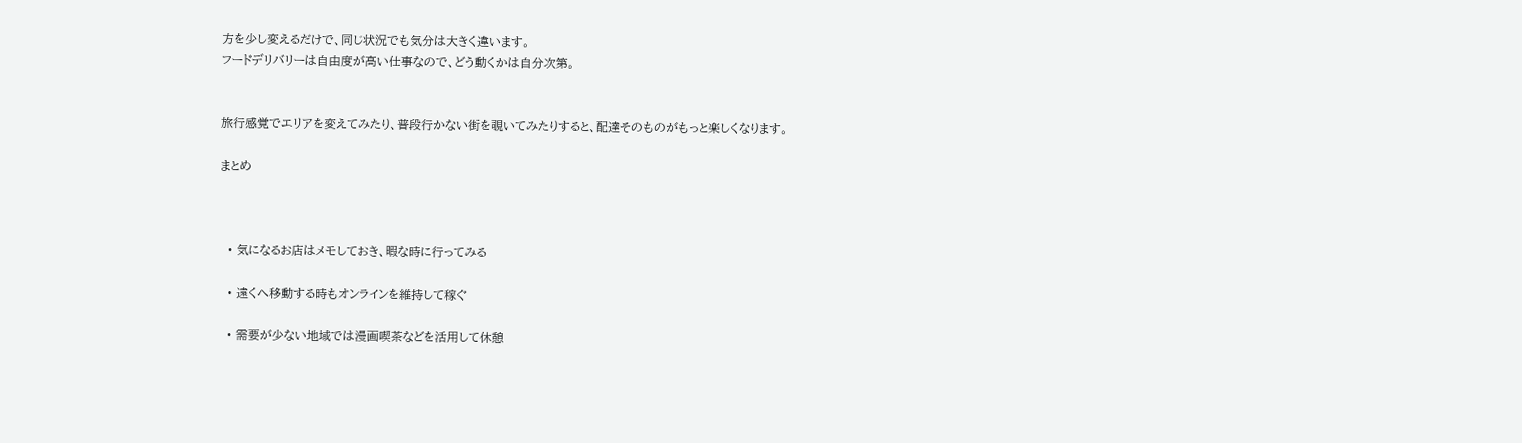方を少し変えるだけで、同じ状況でも気分は大きく違います。
フードデリバリーは自由度が高い仕事なので、どう動くかは自分次第。


旅行感覚でエリアを変えてみたり、普段行かない街を覗いてみたりすると、配達そのものがもっと楽しくなります。

まとめ



  • 気になるお店はメモしておき、暇な時に行ってみる

  • 遠くへ移動する時もオンラインを維持して稼ぐ

  • 需要が少ない地域では漫画喫茶などを活用して休憩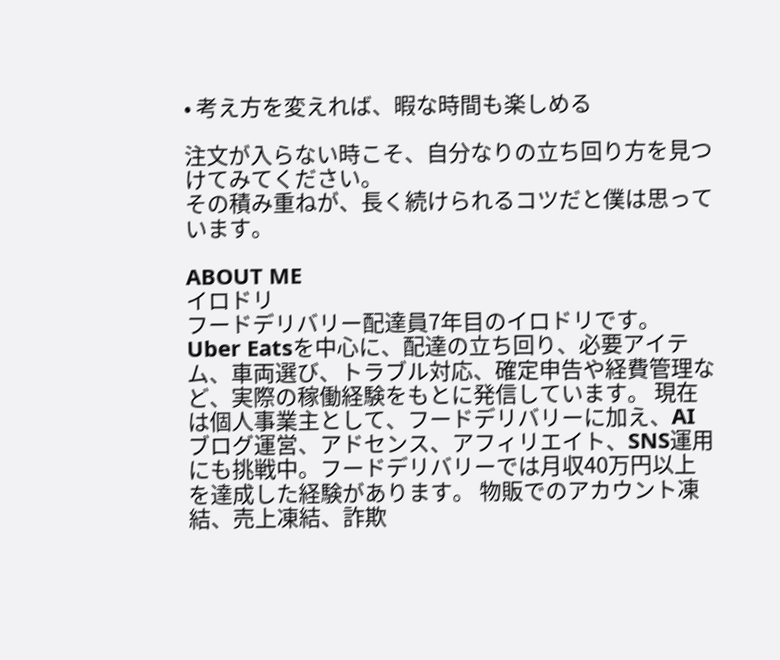• 考え方を変えれば、暇な時間も楽しめる

注文が入らない時こそ、自分なりの立ち回り方を見つけてみてください。
その積み重ねが、長く続けられるコツだと僕は思っています。

ABOUT ME
イロドリ
フードデリバリー配達員7年目のイロドリです。 Uber Eatsを中心に、配達の立ち回り、必要アイテム、車両選び、トラブル対応、確定申告や経費管理など、実際の稼働経験をもとに発信しています。 現在は個人事業主として、フードデリバリーに加え、AIブログ運営、アドセンス、アフィリエイト、SNS運用にも挑戦中。フードデリバリーでは月収40万円以上を達成した経験があります。 物販でのアカウント凍結、売上凍結、詐欺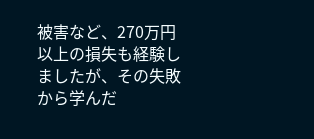被害など、270万円以上の損失も経験しましたが、その失敗から学んだ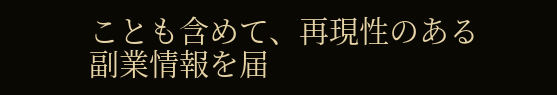ことも含めて、再現性のある副業情報を届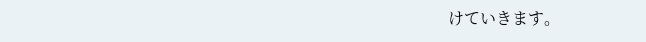けていきます。